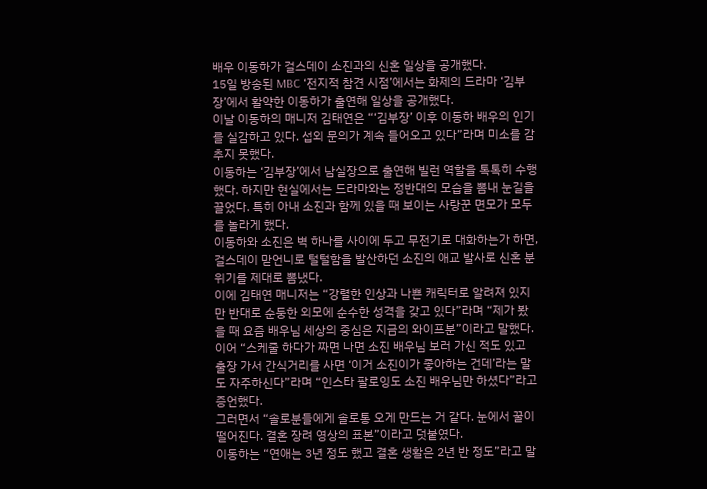배우 이동하가 걸스데이 소진과의 신혼 일상을 공개했다.
15일 방송된 MBC ‘전지적 참견 시점’에서는 화제의 드라마 ‘김부장’에서 활약한 이동하가 출연해 일상을 공개했다.
이날 이동하의 매니저 김태연은 “‘김부장’ 이후 이동하 배우의 인기를 실감하고 있다. 섭외 문의가 계속 들어오고 있다”라며 미소를 감추지 못했다.
이동하는 ‘김부장’에서 남실장으로 출연해 빌런 역할을 톡톡히 수행했다. 하지만 현실에서는 드라마와는 정반대의 모습을 뽐내 눈길을 끌었다. 특히 아내 소진과 함께 있을 때 보이는 사랑꾼 면모가 모두를 놀라게 했다.
이동하와 소진은 벽 하나를 사이에 두고 무전기로 대화하는가 하면, 걸스데이 맏언니로 털털함을 발산하던 소진의 애교 발사로 신혼 분위기를 제대로 뽐냈다.
이에 김태연 매니저는 “강렬한 인상과 나쁜 캐릭터로 알려져 있지만 반대로 순둥한 외모에 순수한 성격을 갖고 있다”라며 “제가 봤을 때 요즘 배우님 세상의 중심은 지금의 와이프분”이라고 말했다.
이어 “스케줄 하다가 짜면 나면 소진 배우님 보러 가신 적도 있고 출장 가서 간식거리를 사면 ‘이거 소진이가 좋아하는 건데’라는 말도 자주하신다”라며 “인스타 팔로잉도 소진 배우님만 하셨다”라고 증언했다.
그러면서 “솔로분들에게 솔로통 오게 만드는 거 같다. 눈에서 꿀이 떨어진다. 결혼 장려 영상의 표본”이라고 덧붙였다.
이동하는 “연애는 3년 정도 했고 결혼 생활은 2년 반 정도”라고 말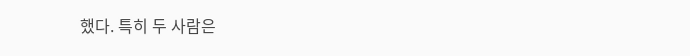했다. 특히 두 사람은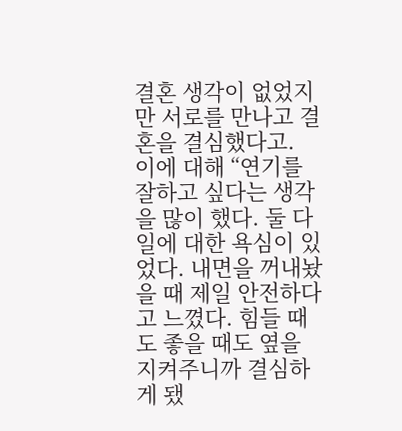결혼 생각이 없었지만 서로를 만나고 결혼을 결심했다고.
이에 대해 “연기를 잘하고 싶다는 생각을 많이 했다. 둘 다 일에 대한 욕심이 있었다. 내면을 꺼내놨을 때 제일 안전하다고 느꼈다. 힘들 때도 좋을 때도 옆을 지켜주니까 결심하게 됐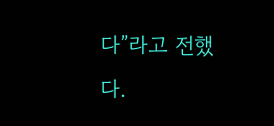다”라고 전했다.